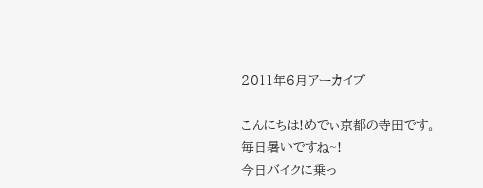2011年6月アーカイブ

こんにちは!めでぃ京都の寺田です。
毎日暑いですね~!
今日バイクに乗っ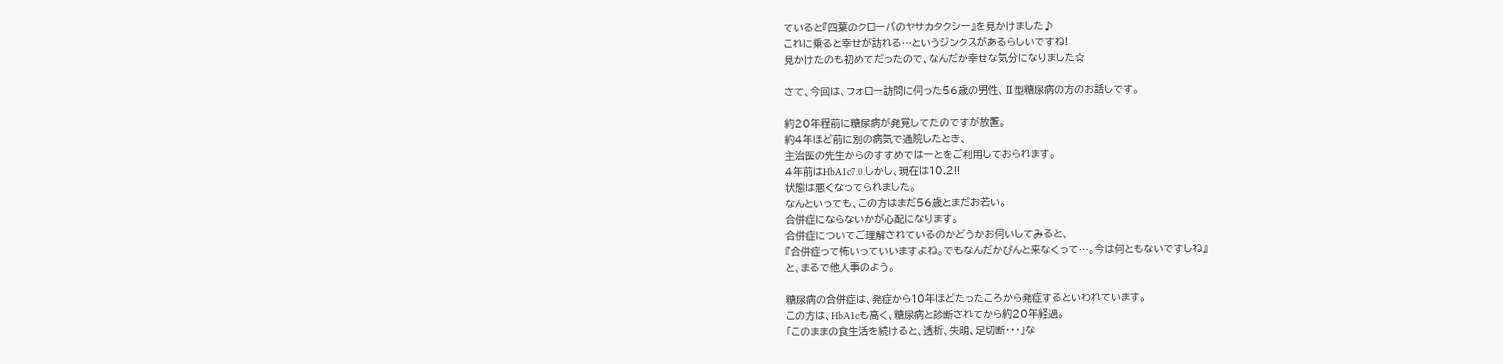ていると『四葉のクローバのヤサカタクシー』を見かけました♪
これに乗ると幸せが訪れる…というジンクスがあるらしいですね!
見かけたのも初めてだったので、なんだか幸せな気分になりました☆

さて、今回は、フォロー訪問に伺った56歳の男性、Ⅱ型糖尿病の方のお話しです。

約20年程前に糖尿病が発覚してたのですが放置。
約4年ほど前に別の病気で通院したとき、
主治医の先生からのすすめではーとをご利用しておられます。
4年前はHbA1c7.0.しかし、現在は10.2!!
状態は悪くなってられました。
なんといっても、この方はまだ56歳とまだお若い。
合併症にならないかが心配になります。
合併症についてご理解されているのかどうかお伺いしてみると、
『合併症って怖いっていいますよね。でもなんだかぴんと来なくって…。今は何ともないですしね』
と、まるで他人事のよう。

糖尿病の合併症は、発症から10年ほどたったころから発症するといわれています。
この方は、HbA1cも高く、糖尿病と診断されてから約20年経過。
「このままの食生活を続けると、透析、失明、足切断・・・」な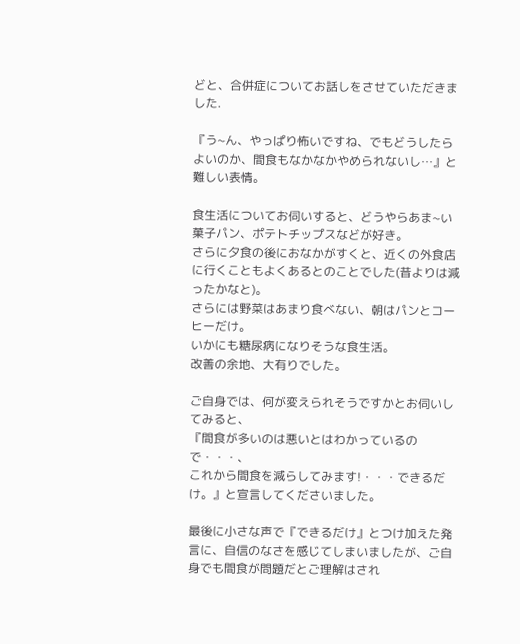どと、合併症についてお話しをさせていただきました.

『う~ん、やっぱり怖いですね、でもどうしたらよいのか、間食もなかなかやめられないし…』と難しい表情。

食生活についてお伺いすると、どうやらあま~い菓子パン、ポテトチップスなどが好き。
さらに夕食の後におなかがすくと、近くの外食店に行くこともよくあるとのことでした(昔よりは減ったかなと)。
さらには野菜はあまり食べない、朝はパンとコーヒーだけ。
いかにも糖尿病になりそうな食生活。
改善の余地、大有りでした。

ご自身では、何が変えられそうですかとお伺いしてみると、
『間食が多いのは悪いとはわかっているので・・・、
これから間食を減らしてみます!・・・できるだけ。』と宣言してくださいました。

最後に小さな声で『できるだけ』とつけ加えた発言に、自信のなさを感じてしまいましたが、ご自身でも間食が問題だとご理解はされ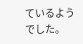ているようでした。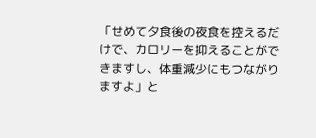「せめて夕食後の夜食を控えるだけで、カロリーを抑えることができますし、体重減少にもつながりますよ」と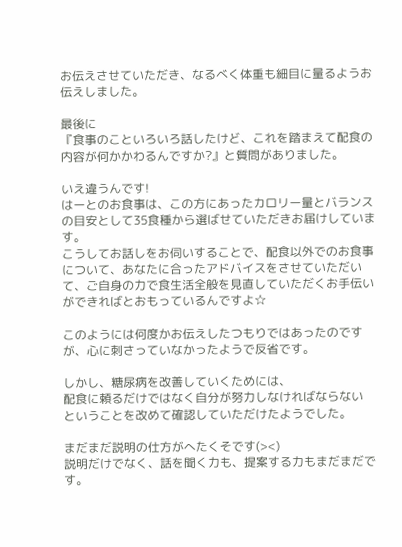お伝えさせていただき、なるべく体重も細目に量るようお伝えしました。

最後に
『食事のこといろいろ話したけど、これを踏まえて配食の内容が何かかわるんですか?』と質問がありました。

いえ違うんです!
はーとのお食事は、この方にあったカロリー量とバランスの目安として35食種から選ばせていただきお届けしています。
こうしてお話しをお伺いすることで、配食以外でのお食事について、あなたに合ったアドバイスをさせていただいて、ご自身の力で食生活全般を見直していただくお手伝いができればとおもっているんですよ☆

このようには何度かお伝えしたつもりではあったのですが、心に刺さっていなかったようで反省です。

しかし、糖尿病を改善していくためには、
配食に頼るだけではなく自分が努力しなければならない
ということを改めて確認していただけたようでした。

まだまだ説明の仕方がへたくそです(><)
説明だけでなく、話を聞く力も、提案する力もまだまだです。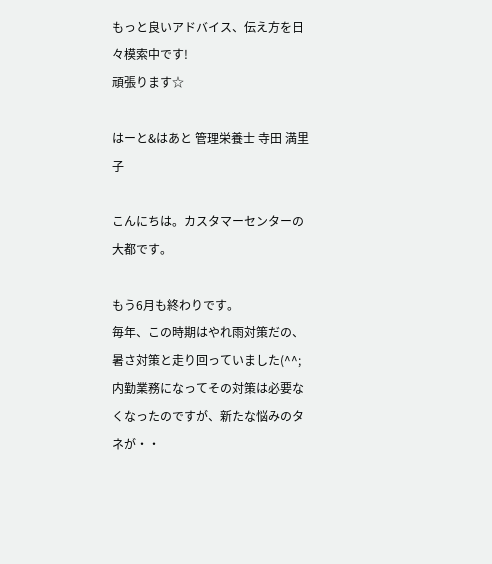もっと良いアドバイス、伝え方を日々模索中です!
頑張ります☆

はーと&はあと 管理栄養士 寺田 満里子

こんにちは。カスタマーセンターの大都です。

もう6月も終わりです。
毎年、この時期はやれ雨対策だの、暑さ対策と走り回っていました(^^;
内勤業務になってその対策は必要なくなったのですが、新たな悩みのタネが・・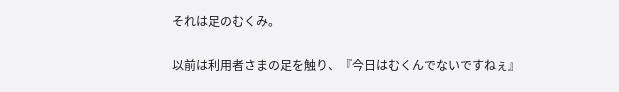それは足のむくみ。

以前は利用者さまの足を触り、『今日はむくんでないですねぇ』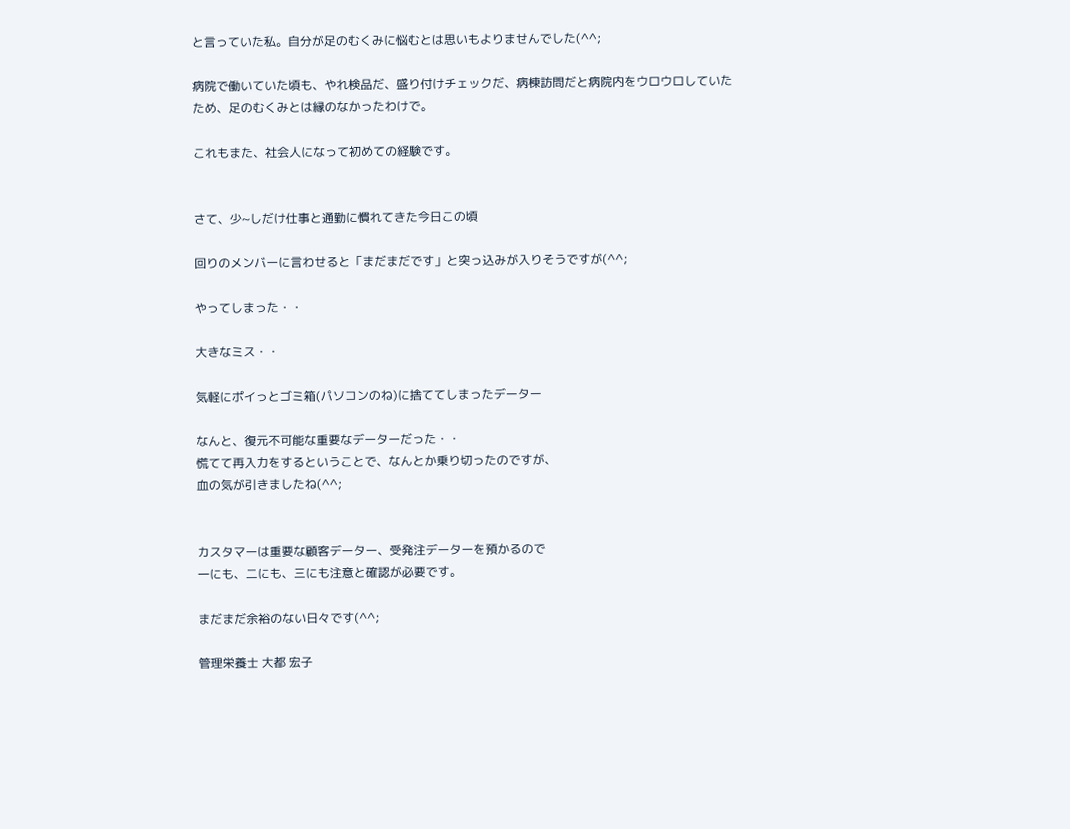と言っていた私。自分が足のむくみに悩むとは思いもよりませんでした(^^;

病院で働いていた頃も、やれ検品だ、盛り付けチェックだ、病棟訪問だと病院内をウロウロしていた
ため、足のむくみとは縁のなかったわけで。

これもまた、社会人になって初めての経験です。


さて、少~しだけ仕事と通勤に慣れてきた今日この頃

回りのメンバーに言わせると「まだまだです」と突っ込みが入りそうですが(^^;

やってしまった・・

大きなミス・・

気軽にポイっとゴミ箱(パソコンのね)に捨ててしまったデーター

なんと、復元不可能な重要なデーターだった・・
慌てて再入力をするということで、なんとか乗り切ったのですが、
血の気が引きましたね(^^;


カスタマーは重要な顧客データー、受発注データーを預かるので
一にも、二にも、三にも注意と確認が必要です。

まだまだ余裕のない日々です(^^;

管理栄養士 大都 宏子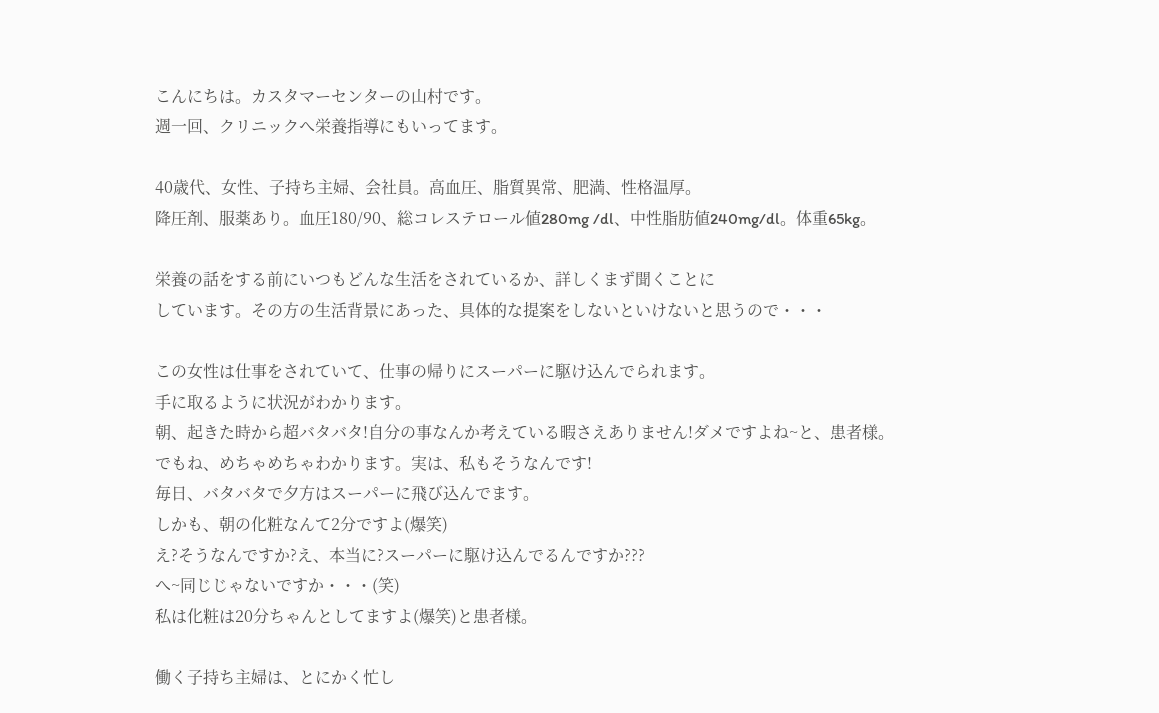こんにちは。カスタマーセンターの山村です。
週一回、クリニックへ栄養指導にもいってます。

40歳代、女性、子持ち主婦、会社員。高血圧、脂質異常、肥満、性格温厚。
降圧剤、服薬あり。血圧180/90、総コレステロール値280mg /dl、中性脂肪値240mg/dl。体重65kg。

栄養の話をする前にいつもどんな生活をされているか、詳しくまず聞くことに
しています。その方の生活背景にあった、具体的な提案をしないといけないと思うので・・・

この女性は仕事をされていて、仕事の帰りにスーパーに駆け込んでられます。
手に取るように状況がわかります。
朝、起きた時から超バタバタ!自分の事なんか考えている暇さえありません!ダメですよね~と、患者様。
でもね、めちゃめちゃわかります。実は、私もそうなんです!
毎日、バタバタで夕方はスーパーに飛び込んでます。
しかも、朝の化粧なんて2分ですよ(爆笑)
え?そうなんですか?え、本当に?スーパーに駆け込んでるんですか???
へ~同じじゃないですか・・・(笑)
私は化粧は20分ちゃんとしてますよ(爆笑)と患者様。

働く子持ち主婦は、とにかく忙し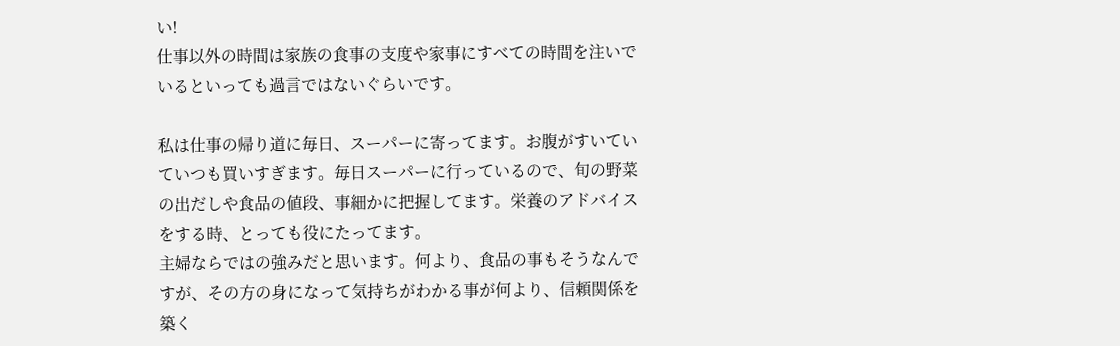い!
仕事以外の時間は家族の食事の支度や家事にすべての時間を注いでいるといっても過言ではないぐらいです。

私は仕事の帰り道に毎日、スーパーに寄ってます。お腹がすいていていつも買いすぎます。毎日スーパーに行っているので、旬の野菜の出だしや食品の値段、事細かに把握してます。栄養のアドバイスをする時、とっても役にたってます。
主婦ならではの強みだと思います。何より、食品の事もそうなんですが、その方の身になって気持ちがわかる事が何より、信頼関係を築く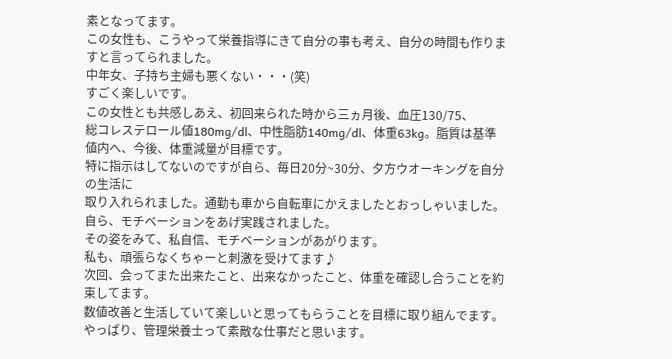素となってます。
この女性も、こうやって栄養指導にきて自分の事も考え、自分の時間も作りますと言ってられました。
中年女、子持ち主婦も悪くない・・・(笑)
すごく楽しいです。
この女性とも共感しあえ、初回来られた時から三ヵ月後、血圧130/75、
総コレステロール値180mg/dl、中性脂肪140mg/dl、体重63kg。脂質は基準値内へ、今後、体重減量が目標です。
特に指示はしてないのですが自ら、毎日20分~30分、夕方ウオーキングを自分の生活に
取り入れられました。通勤も車から自転車にかえましたとおっしゃいました。
自ら、モチベーションをあげ実践されました。
その姿をみて、私自信、モチベーションがあがります。
私も、頑張らなくちゃーと刺激を受けてます♪
次回、会ってまた出来たこと、出来なかったこと、体重を確認し合うことを約束してます。
数値改善と生活していて楽しいと思ってもらうことを目標に取り組んでます。
やっぱり、管理栄養士って素敵な仕事だと思います。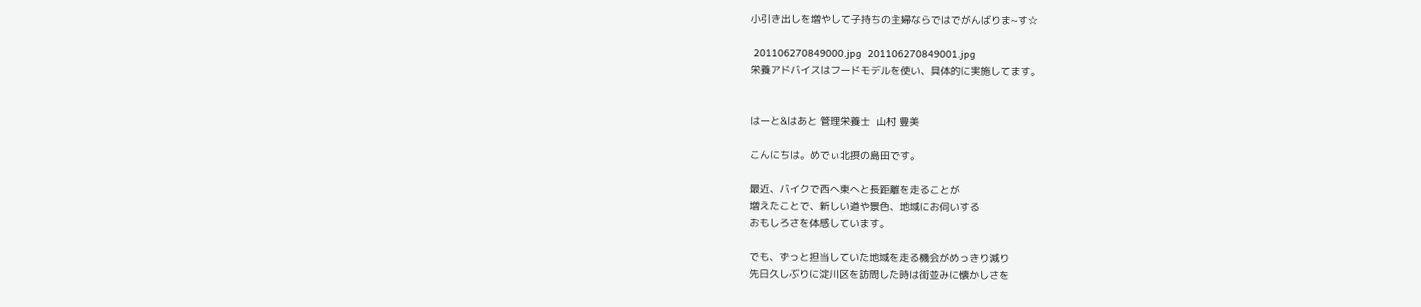小引き出しを増やして子持ちの主婦ならではでがんばりま~す☆

 201106270849000.jpg  201106270849001.jpg
栄養アドバイスはフードモデルを使い、具体的に実施してます。


はーと&はあと 管理栄養士  山村 豊美

こんにちは。めでぃ北摂の島田です。

最近、バイクで西へ東へと長距離を走ることが
増えたことで、新しい道や景色、地域にお伺いする
おもしろさを体感しています。

でも、ずっと担当していた地域を走る機会がめっきり減り
先日久しぶりに淀川区を訪問した時は街並みに懐かしさを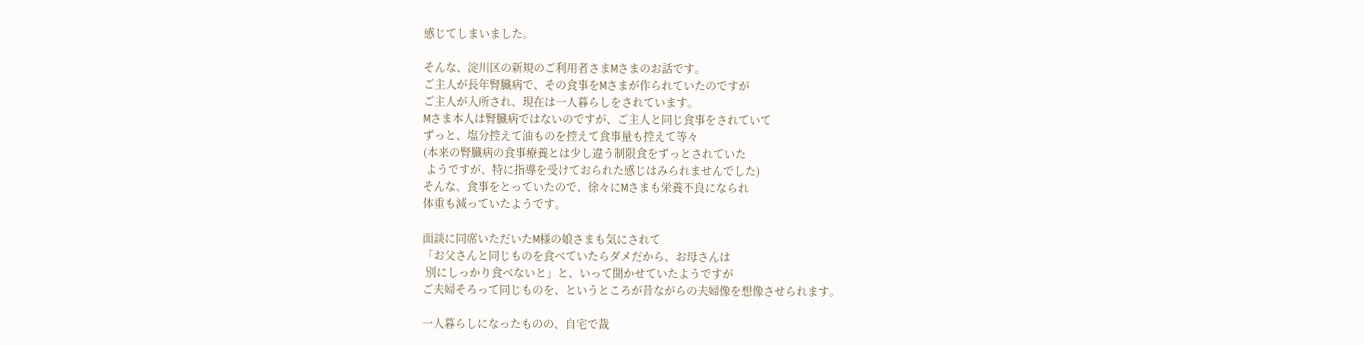感じてしまいました。

そんな、淀川区の新規のご利用者さまMさまのお話です。
ご主人が長年腎臓病で、その食事をMさまが作られていたのですが
ご主人が入所され、現在は一人暮らしをされています。
Mさま本人は腎臓病ではないのですが、ご主人と同じ食事をされていて
ずっと、塩分控えて油ものを控えて食事量も控えて等々
(本来の腎臓病の食事療養とは少し違う制限食をずっとされていた
 ようですが、特に指導を受けておられた感じはみられませんでした)
そんな、食事をとっていたので、徐々にMさまも栄養不良になられ
体重も減っていたようです。

面談に同席いただいたM様の娘さまも気にされて
「お父さんと同じものを食べていたらダメだから、お母さんは
 別にしっかり食べないと」と、いって聞かせていたようですが
ご夫婦そろって同じものを、というところが昔ながらの夫婦像を想像させられます。

一人暮らしになったものの、自宅で裁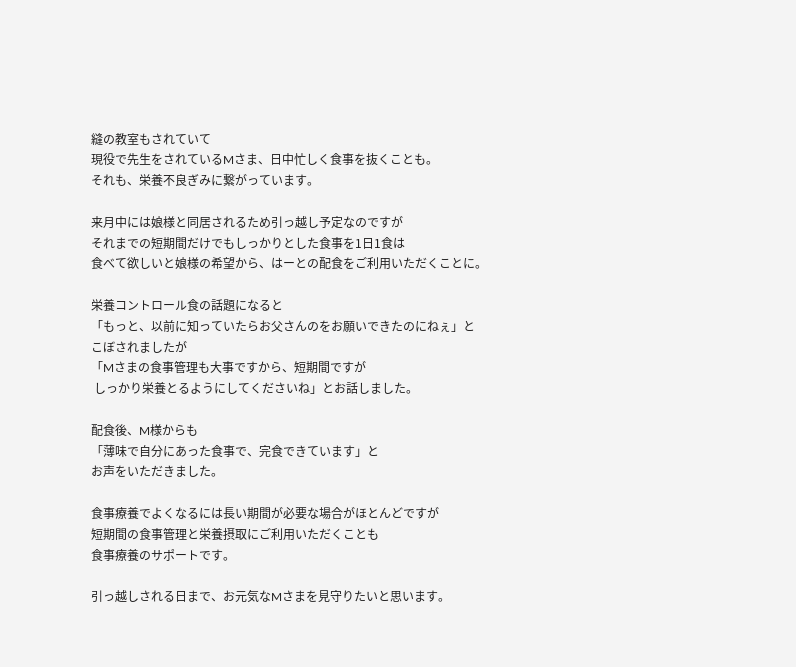縫の教室もされていて
現役で先生をされているMさま、日中忙しく食事を抜くことも。
それも、栄養不良ぎみに繋がっています。

来月中には娘様と同居されるため引っ越し予定なのですが
それまでの短期間だけでもしっかりとした食事を1日1食は
食べて欲しいと娘様の希望から、はーとの配食をご利用いただくことに。

栄養コントロール食の話題になると
「もっと、以前に知っていたらお父さんのをお願いできたのにねぇ」と
こぼされましたが
「Mさまの食事管理も大事ですから、短期間ですが
 しっかり栄養とるようにしてくださいね」とお話しました。

配食後、M様からも
「薄味で自分にあった食事で、完食できています」と
お声をいただきました。

食事療養でよくなるには長い期間が必要な場合がほとんどですが
短期間の食事管理と栄養摂取にご利用いただくことも
食事療養のサポートです。

引っ越しされる日まで、お元気なMさまを見守りたいと思います。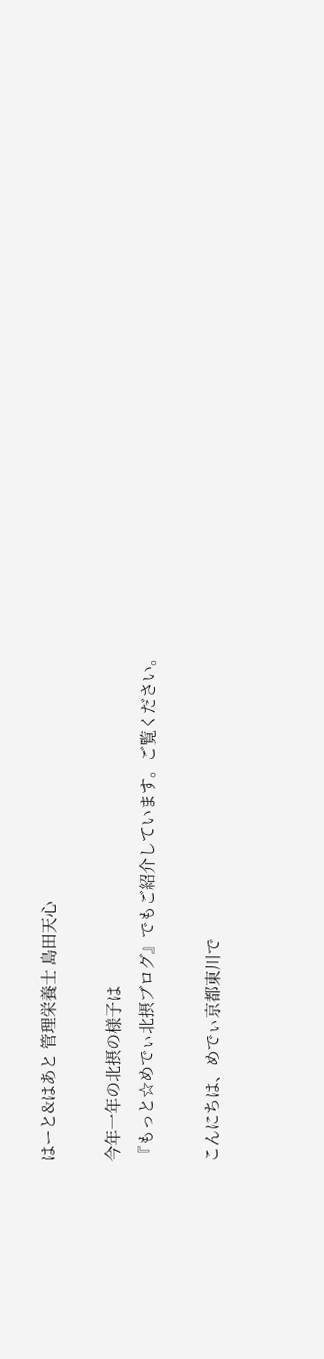はーと&はあと 管理栄養士 島田天心

今年一年の北摂の様子は
『もっと☆めでぃ北摂ブログ』でもご紹介しています。ご覧ください。

こんにちは、めでぃ京都東川で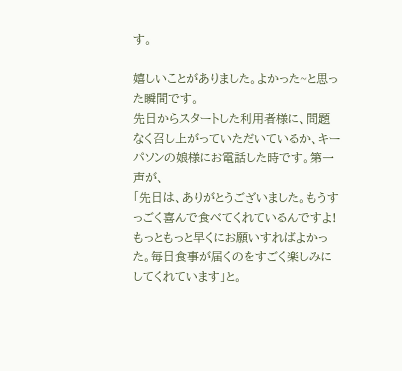す。

嬉しいことがありました。よかった~と思った瞬間です。
先日からスタートした利用者様に、問題なく召し上がっていただいているか、キーパソンの娘様にお電話した時です。第一声が、
「先日は、ありがとうございました。もうすっごく喜んで食べてくれているんですよ!もっともっと早くにお願いすればよかった。毎日食事が届くのをすごく楽しみにしてくれています」と。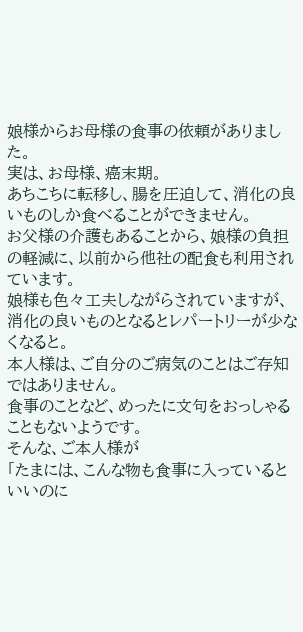娘様からお母様の食事の依頼がありました。
実は、お母様、癌末期。
あちこちに転移し、腸を圧迫して、消化の良いものしか食べることができません。
お父様の介護もあることから、娘様の負担の軽減に、以前から他社の配食も利用されています。
娘様も色々工夫しながらされていますが、消化の良いものとなるとレパートリーが少なくなると。
本人様は、ご自分のご病気のことはご存知ではありません。
食事のことなど、めったに文句をおっしゃることもないようです。
そんな、ご本人様が
「たまには、こんな物も食事に入っているといいのに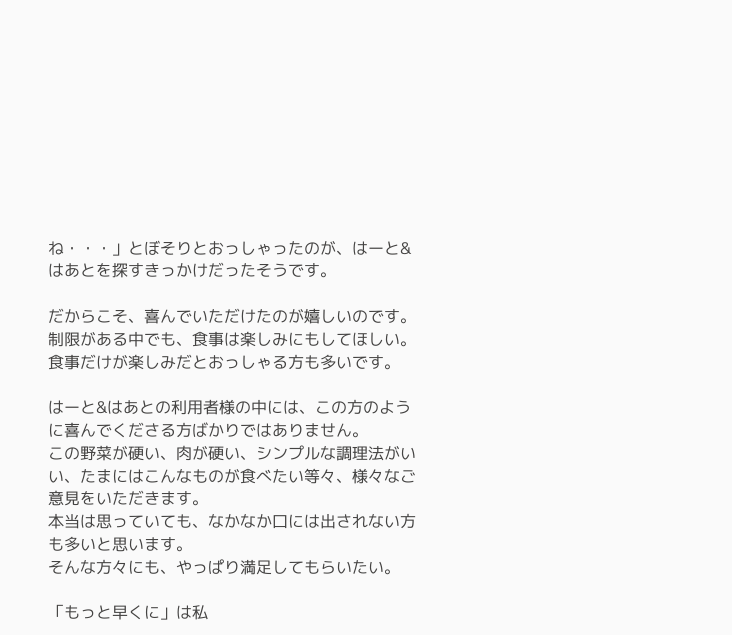ね・・・」とぼそりとおっしゃったのが、はーと&はあとを探すきっかけだったそうです。

だからこそ、喜んでいただけたのが嬉しいのです。
制限がある中でも、食事は楽しみにもしてほしい。
食事だけが楽しみだとおっしゃる方も多いです。

はーと&はあとの利用者様の中には、この方のように喜んでくださる方ばかりではありません。
この野菜が硬い、肉が硬い、シンプルな調理法がいい、たまにはこんなものが食べたい等々、様々なご意見をいただきます。
本当は思っていても、なかなか口には出されない方も多いと思います。
そんな方々にも、やっぱり満足してもらいたい。

「もっと早くに」は私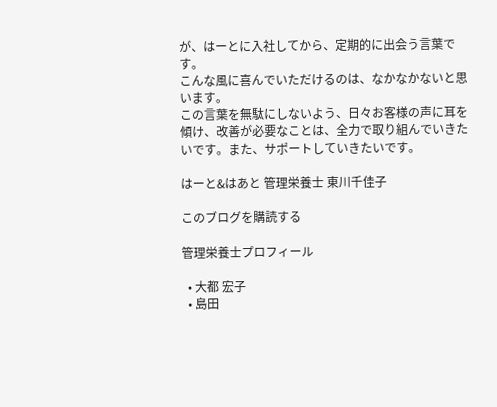が、はーとに入社してから、定期的に出会う言葉です。
こんな風に喜んでいただけるのは、なかなかないと思います。
この言葉を無駄にしないよう、日々お客様の声に耳を傾け、改善が必要なことは、全力で取り組んでいきたいです。また、サポートしていきたいです。

はーと&はあと 管理栄養士 東川千佳子

このブログを購読する

管理栄養士プロフィール

  • 大都 宏子
  • 島田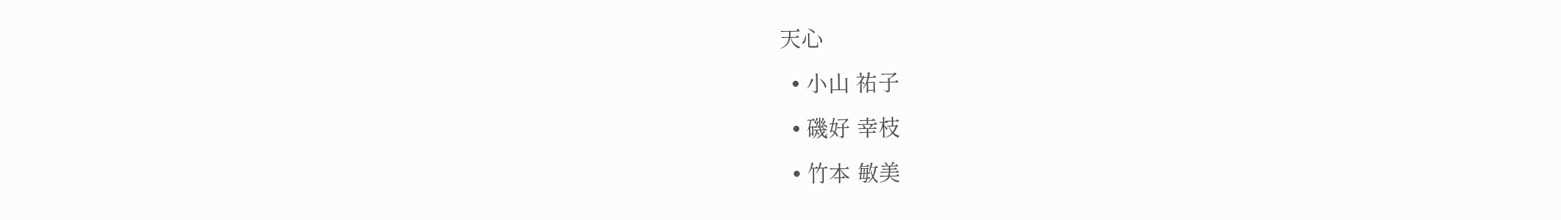天心
  • 小山 祐子
  • 磯好 幸枝
  • 竹本 敏美